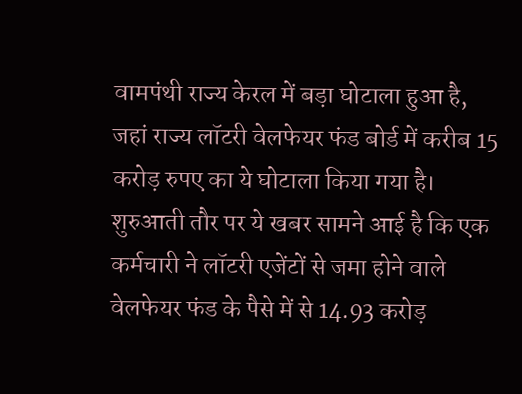वामपंथी राज्य केरल में बड़ा घोटाला हुआ है, जहां राज्य लॉटरी वेलफेयर फंड बोर्ड में करीब 15 करोड़ रुपए का ये घोटाला किया गया है। शुरुआती तौर पर ये खबर सामने आई है कि एक कर्मचारी ने लॉटरी एजेंटों से जमा होने वाले वेलफेयर फंड के पैसे में से 14.93 करोड़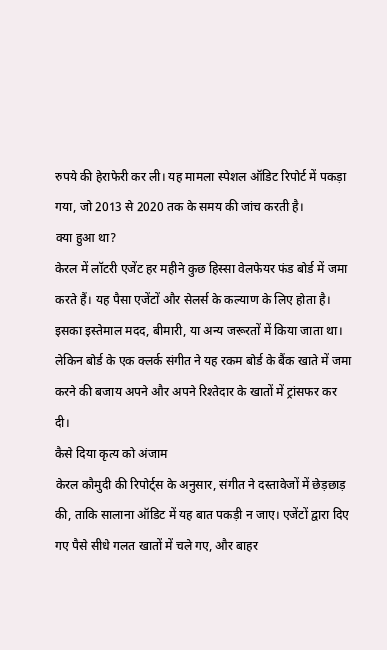रुपये की हेराफेरी कर ली। यह मामला स्पेशल ऑडिट रिपोर्ट में पकड़ा गया, जो 2013 से 2020 तक के समय की जांच करती है।
क्या हुआ था?
केरल में लॉटरी एजेंट हर महीने कुछ हिस्सा वेलफेयर फंड बोर्ड में जमा करते हैं। यह पैसा एजेंटों और सेलर्स के कल्याण के लिए होता है। इसका इस्तेमाल मदद, बीमारी, या अन्य जरूरतों में किया जाता था। लेकिन बोर्ड के एक क्लर्क संगीत ने यह रकम बोर्ड के बैंक खाते में जमा करने की बजाय अपने और अपने रिश्तेदार के खातों में ट्रांसफर कर दी।
कैसे दिया कृत्य को अंजाम
केरल कौमुदी की रिपोर्ट्स के अनुसार, संगीत ने दस्तावेजों में छेड़छाड़ की, ताकि सालाना ऑडिट में यह बात पकड़ी न जाए। एजेंटों द्वारा दिए गए पैसे सीधे गलत खातों में चले गए, और बाहर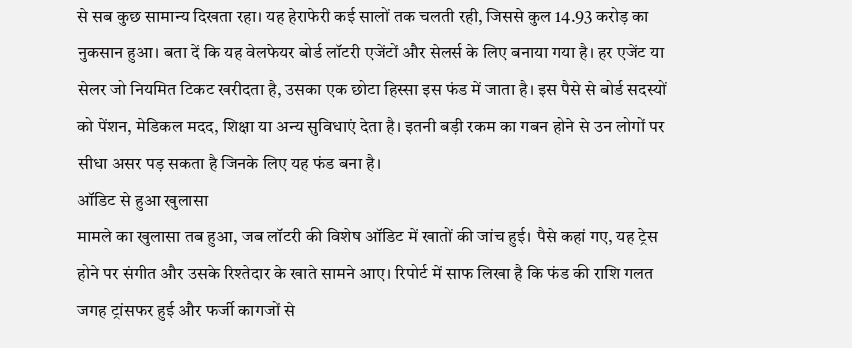से सब कुछ सामान्य दिखता रहा। यह हेराफेरी कई सालों तक चलती रही, जिससे कुल 14.93 करोड़ का नुकसान हुआ। बता दें कि यह वेलफेयर बोर्ड लॉटरी एजेंटों और सेलर्स के लिए बनाया गया है। हर एजेंट या सेलर जो नियमित टिकट खरीदता है, उसका एक छोटा हिस्सा इस फंड में जाता है। इस पैसे से बोर्ड सदस्यों को पेंशन, मेडिकल मदद, शिक्षा या अन्य सुविधाएं देता है। इतनी बड़ी रकम का गबन होने से उन लोगों पर सीधा असर पड़ सकता है जिनके लिए यह फंड बना है।
ऑडिट से हुआ खुलासा
मामले का खुलासा तब हुआ, जब लॉटरी की विशेष ऑडिट में खातों की जांच हुई। पैसे कहां गए, यह ट्रेस होने पर संगीत और उसके रिश्तेदार के खाते सामने आए। रिपोर्ट में साफ लिखा है कि फंड की राशि गलत जगह ट्रांसफर हुई और फर्जी कागजों से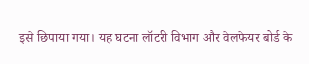इसे छिपाया गया। यह घटना लॉटरी विभाग और वेलफेयर बोर्ड के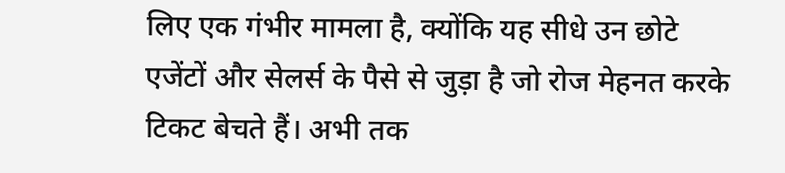लिए एक गंभीर मामला है, क्योंकि यह सीधे उन छोटे एजेंटों और सेलर्स के पैसे से जुड़ा है जो रोज मेहनत करके टिकट बेचते हैं। अभी तक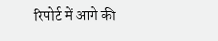रिपोर्ट में आगे की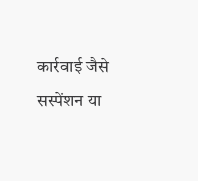कार्रवाई जैसे सस्पेंशन या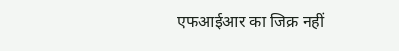एफआईआर का जिक्र नहीं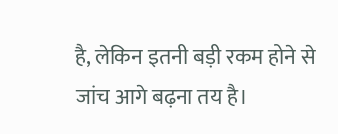है, लेकिन इतनी बड़ी रकम होने से जांच आगे बढ़ना तय है।